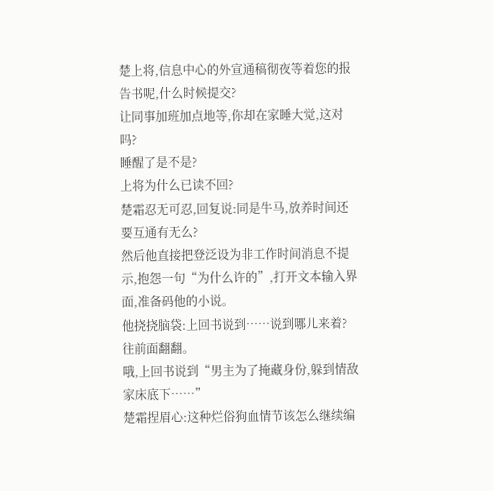楚上将,信息中心的外宣通稿彻夜等着您的报告书呢,什么时候提交?
让同事加班加点地等,你却在家睡大觉,这对吗?
睡醒了是不是?
上将为什么已读不回?
楚霜忍无可忍,回复说:同是牛马,放养时间还要互通有无么?
然后他直接把登泛设为非工作时间消息不提示,抱怨一句“为什么许的”,打开文本输入界面,准备码他的小说。
他挠挠脑袋:上回书说到……说到哪儿来着?
往前面翻翻。
哦,上回书说到“男主为了掩藏身份,躲到情敌家床底下……”
楚霜捏眉心:这种烂俗狗血情节该怎么继续编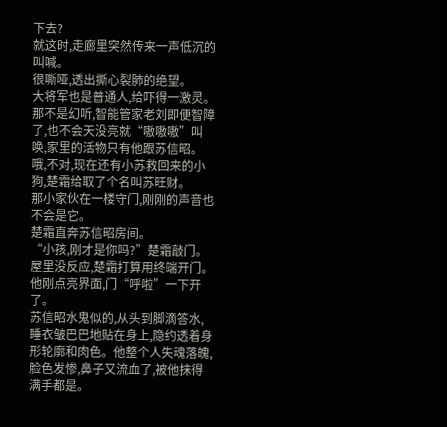下去?
就这时,走廊里突然传来一声低沉的叫喊。
很嘶哑,透出撕心裂肺的绝望。
大将军也是普通人,给吓得一激灵。
那不是幻听,智能管家老刘即便智障了,也不会天没亮就“嗷嗷嗷”叫唤,家里的活物只有他跟苏信昭。
哦,不对,现在还有小苏救回来的小狗,楚霜给取了个名叫苏旺财。
那小家伙在一楼守门,刚刚的声音也不会是它。
楚霜直奔苏信昭房间。
“小孩,刚才是你吗?”楚霜敲门。
屋里没反应,楚霜打算用终端开门。
他刚点亮界面,门“呼啦”一下开了。
苏信昭水鬼似的,从头到脚滴答水,睡衣皱巴巴地贴在身上,隐约透着身形轮廓和肉色。他整个人失魂落魄,脸色发惨,鼻子又流血了,被他抹得满手都是。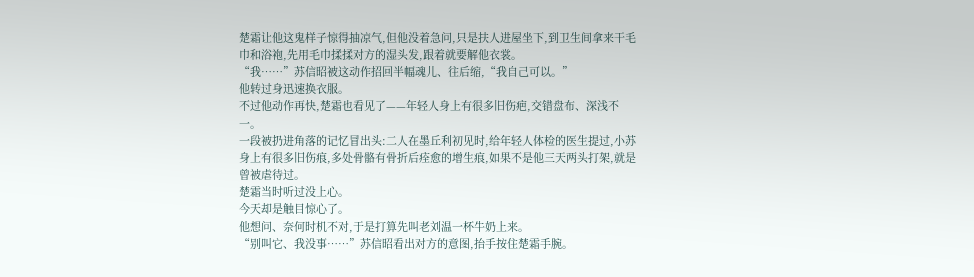楚霜让他这鬼样子惊得抽凉气,但他没着急问,只是扶人进屋坐下,到卫生间拿来干毛巾和浴袍,先用毛巾揉揉对方的湿头发,跟着就要解他衣裳。
“我……”苏信昭被这动作招回半幅魂儿、往后缩,“我自己可以。”
他转过身迅速换衣服。
不过他动作再快,楚霜也看见了——年轻人身上有很多旧伤疤,交错盘布、深浅不一。
一段被扔进角落的记忆冒出头:二人在墨丘利初见时,给年轻人体检的医生提过,小苏身上有很多旧伤痕,多处骨骼有骨折后痊愈的增生痕,如果不是他三天两头打架,就是曾被虐待过。
楚霜当时听过没上心。
今天却是触目惊心了。
他想问、奈何时机不对,于是打算先叫老刘温一杯牛奶上来。
“别叫它、我没事……”苏信昭看出对方的意图,抬手按住楚霜手腕。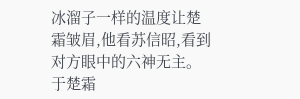冰溜子一样的温度让楚霜皱眉,他看苏信昭,看到对方眼中的六神无主。
于楚霜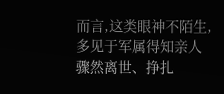而言,这类眼神不陌生,多见于军属得知亲人骤然离世、挣扎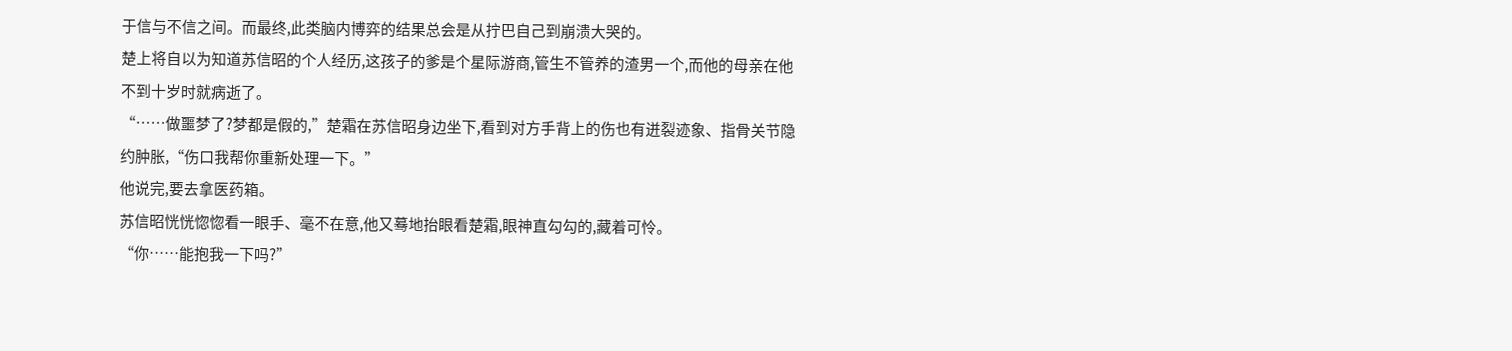于信与不信之间。而最终,此类脑内博弈的结果总会是从拧巴自己到崩溃大哭的。
楚上将自以为知道苏信昭的个人经历,这孩子的爹是个星际游商,管生不管养的渣男一个,而他的母亲在他不到十岁时就病逝了。
“……做噩梦了?梦都是假的,”楚霜在苏信昭身边坐下,看到对方手背上的伤也有迸裂迹象、指骨关节隐约肿胀,“伤口我帮你重新处理一下。”
他说完,要去拿医药箱。
苏信昭恍恍惚惚看一眼手、毫不在意,他又蓦地抬眼看楚霜,眼神直勾勾的,藏着可怜。
“你……能抱我一下吗?”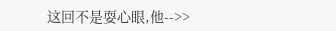这回不是耍心眼,他-->>